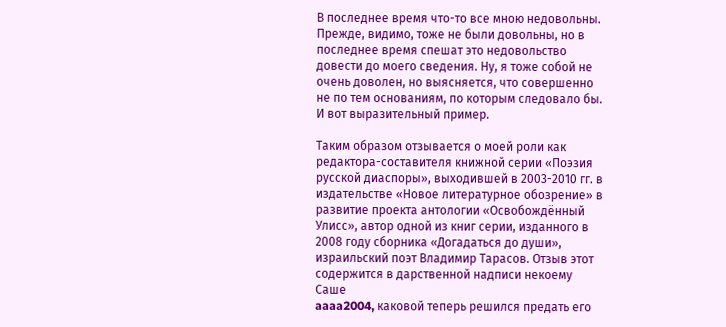В последнее время что-то все мною недовольны. Прежде, видимо, тоже не были довольны, но в последнее время спешат это недовольство довести до моего сведения. Ну, я тоже собой не очень доволен, но выясняется, что совершенно не по тем основаниям, по которым следовало бы. И вот выразительный пример.

Таким образом отзывается о моей роли как редактора-составителя книжной серии «Поэзия русской диаспоры», выходившей в 2003-2010 гг. в издательстве «Новое литературное обозрение» в развитие проекта антологии «Освобождённый Улисс», автор одной из книг серии, изданного в 2008 году сборника «Догадаться до души», израильский поэт Владимир Тарасов. Отзыв этот содержится в дарственной надписи некоему Саше
aaaa2004, каковой теперь решился предать его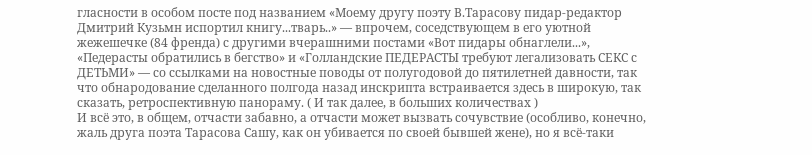гласности в особом посте под названием «Моему другу поэту В.Тарасову пидар-редактор Дмитрий Кузьмн испортил книгу...тварь..» — впрочем, соседствующем в его уютной жежешечке (84 френда) с другими вчерашними постами «Вот пидары обнаглели...», «Педерасты обратились в бегство» и «Голландские ПЕДЕРАСТЫ требуют легализовать СЕКС с ДЕТЬМИ» — со ссылками на новостные поводы от полугодовой до пятилетней давности, так что обнародование сделанного полгода назад инскрипта встраивается здесь в широкую, так сказать, ретроспективную панораму. ( И так далее, в больших количествах )
И всё это, в общем, отчасти забавно, а отчасти может вызвать сочувствие (особливо, конечно, жаль друга поэта Тарасова Сашу, как он убивается по своей бывшей жене), но я всё-таки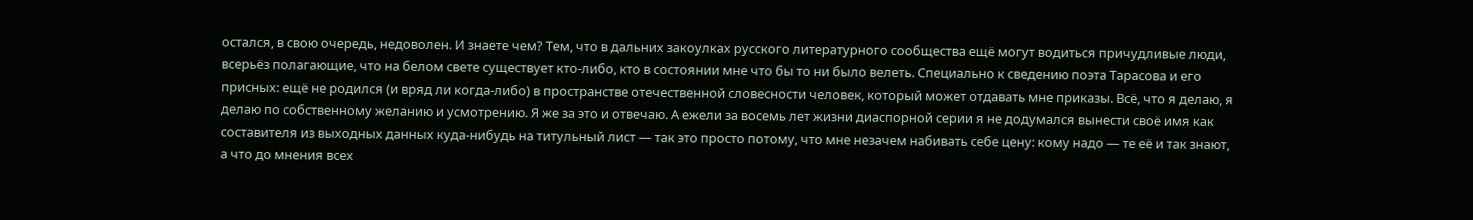остался, в свою очередь, недоволен. И знаете чем? Тем, что в дальних закоулках русского литературного сообщества ещё могут водиться причудливые люди, всерьёз полагающие, что на белом свете существует кто-либо, кто в состоянии мне что бы то ни было велеть. Специально к сведению поэта Тарасова и его присных: ещё не родился (и вряд ли когда-либо) в пространстве отечественной словесности человек, который может отдавать мне приказы. Всё, что я делаю, я делаю по собственному желанию и усмотрению. Я же за это и отвечаю. А ежели за восемь лет жизни диаспорной серии я не додумался вынести своё имя как составителя из выходных данных куда-нибудь на титульный лист — так это просто потому, что мне незачем набивать себе цену: кому надо — те её и так знают, а что до мнения всех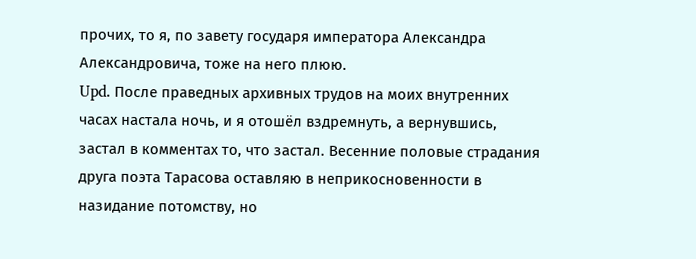прочих, то я, по завету государя императора Александра Александровича, тоже на него плюю.
Upd. После праведных архивных трудов на моих внутренних часах настала ночь, и я отошёл вздремнуть, а вернувшись, застал в комментах то, что застал. Весенние половые страдания друга поэта Тарасова оставляю в неприкосновенности в назидание потомству, но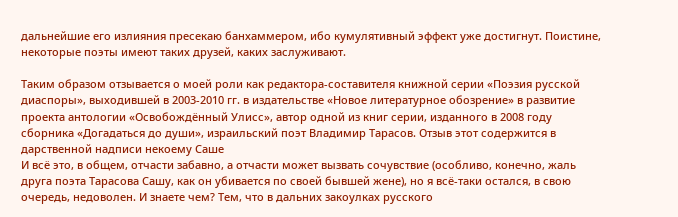дальнейшие его излияния пресекаю банхаммером, ибо кумулятивный эффект уже достигнут. Поистине, некоторые поэты имеют таких друзей, каких заслуживают.

Таким образом отзывается о моей роли как редактора-составителя книжной серии «Поэзия русской диаспоры», выходившей в 2003-2010 гг. в издательстве «Новое литературное обозрение» в развитие проекта антологии «Освобождённый Улисс», автор одной из книг серии, изданного в 2008 году сборника «Догадаться до души», израильский поэт Владимир Тарасов. Отзыв этот содержится в дарственной надписи некоему Саше
И всё это, в общем, отчасти забавно, а отчасти может вызвать сочувствие (особливо, конечно, жаль друга поэта Тарасова Сашу, как он убивается по своей бывшей жене), но я всё-таки остался, в свою очередь, недоволен. И знаете чем? Тем, что в дальних закоулках русского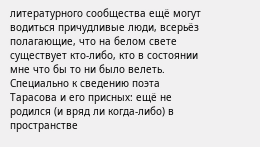литературного сообщества ещё могут водиться причудливые люди, всерьёз полагающие, что на белом свете существует кто-либо, кто в состоянии мне что бы то ни было велеть. Специально к сведению поэта Тарасова и его присных: ещё не родился (и вряд ли когда-либо) в пространстве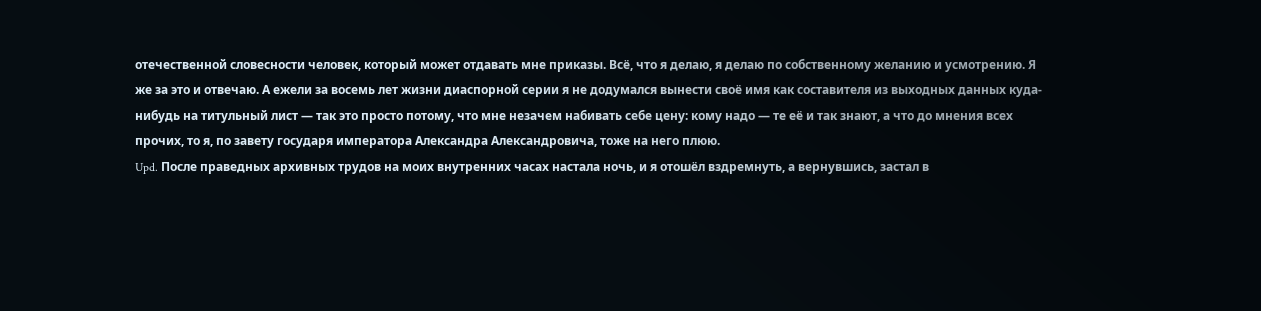отечественной словесности человек, который может отдавать мне приказы. Всё, что я делаю, я делаю по собственному желанию и усмотрению. Я же за это и отвечаю. А ежели за восемь лет жизни диаспорной серии я не додумался вынести своё имя как составителя из выходных данных куда-нибудь на титульный лист — так это просто потому, что мне незачем набивать себе цену: кому надо — те её и так знают, а что до мнения всех прочих, то я, по завету государя императора Александра Александровича, тоже на него плюю.
Upd. После праведных архивных трудов на моих внутренних часах настала ночь, и я отошёл вздремнуть, а вернувшись, застал в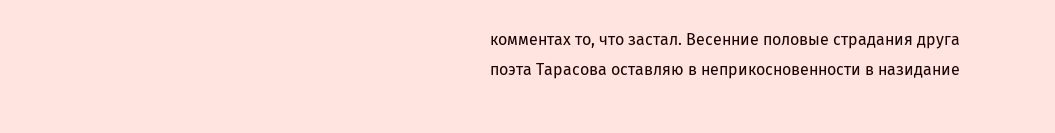комментах то, что застал. Весенние половые страдания друга поэта Тарасова оставляю в неприкосновенности в назидание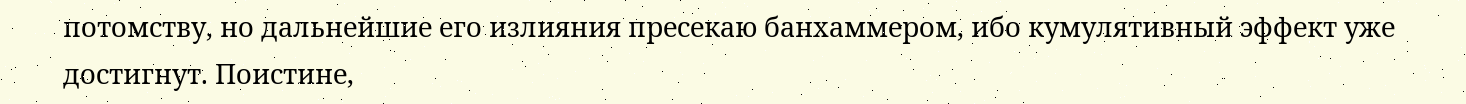потомству, но дальнейшие его излияния пресекаю банхаммером, ибо кумулятивный эффект уже достигнут. Поистине,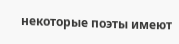некоторые поэты имеют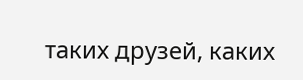таких друзей, каких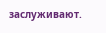заслуживают.